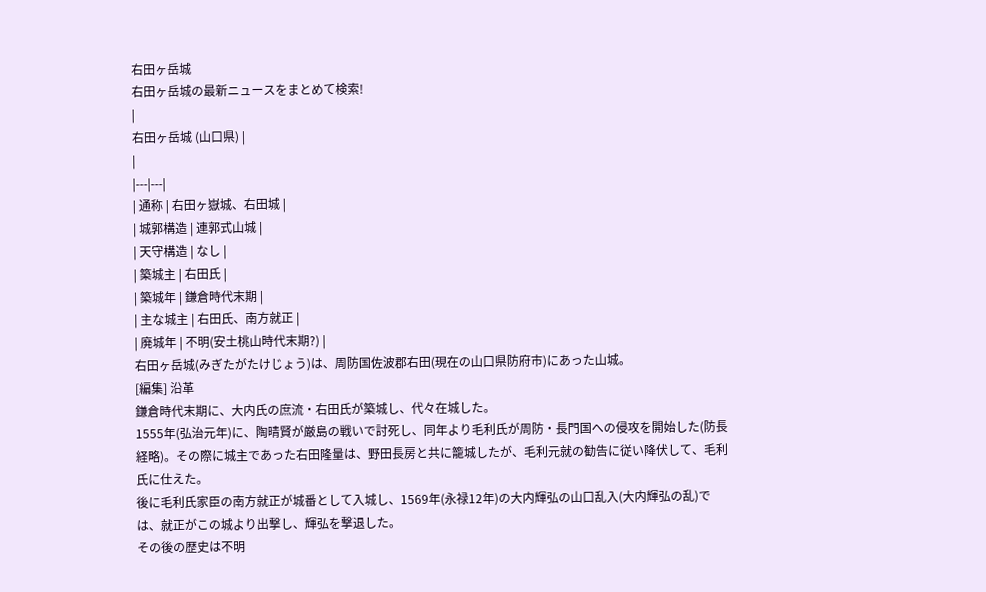右田ヶ岳城
右田ヶ岳城の最新ニュースをまとめて検索!
|
右田ヶ岳城 (山口県) |
|
|---|---|
| 通称 | 右田ヶ嶽城、右田城 |
| 城郭構造 | 連郭式山城 |
| 天守構造 | なし |
| 築城主 | 右田氏 |
| 築城年 | 鎌倉時代末期 |
| 主な城主 | 右田氏、南方就正 |
| 廃城年 | 不明(安土桃山時代末期?) |
右田ヶ岳城(みぎたがたけじょう)は、周防国佐波郡右田(現在の山口県防府市)にあった山城。
[編集] 沿革
鎌倉時代末期に、大内氏の庶流・右田氏が築城し、代々在城した。
1555年(弘治元年)に、陶晴賢が厳島の戦いで討死し、同年より毛利氏が周防・長門国への侵攻を開始した(防長経略)。その際に城主であった右田隆量は、野田長房と共に籠城したが、毛利元就の勧告に従い降伏して、毛利氏に仕えた。
後に毛利氏家臣の南方就正が城番として入城し、1569年(永禄12年)の大内輝弘の山口乱入(大内輝弘の乱)では、就正がこの城より出撃し、輝弘を撃退した。
その後の歴史は不明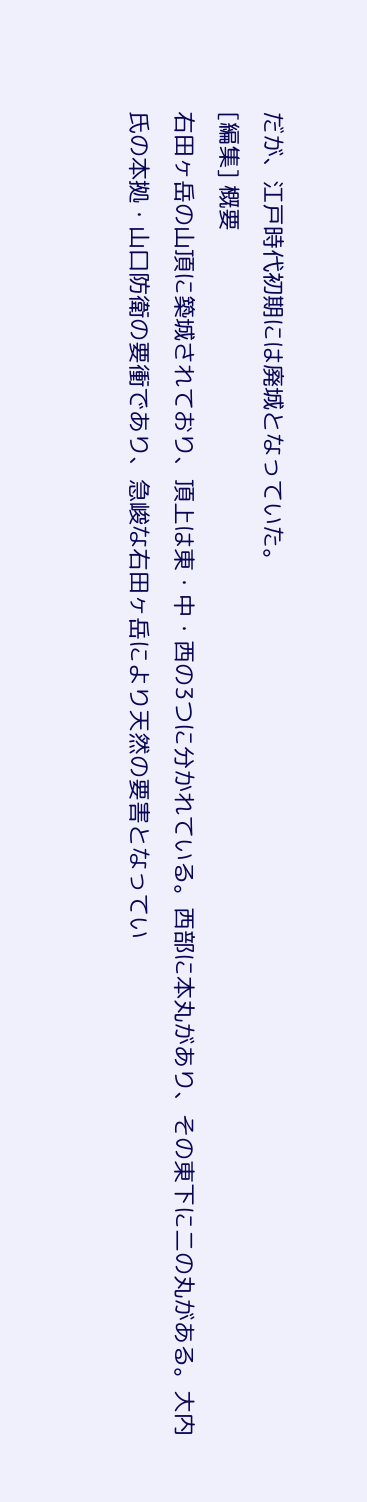だが、江戸時代初期には廃城となっていた。
[編集] 概要
右田ヶ岳の山頂に築城されており、頂上は東・中・西の3つに分かれている。西部に本丸があり、その東下に二の丸がある。大内氏の本拠・山口防衛の要衝であり、急峻な右田ヶ岳により天然の要害となってい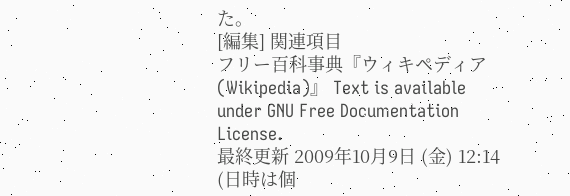た。
[編集] 関連項目
フリー百科事典『ウィキペディア(Wikipedia)』 Text is available under GNU Free Documentation License.
最終更新 2009年10月9日 (金) 12:14 (日時は個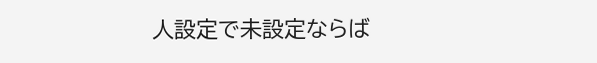人設定で未設定ならば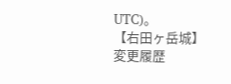UTC)。
【右田ヶ岳城】変更履歴